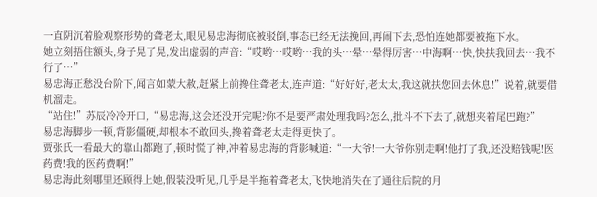一直阴沉着脸观察形势的聋老太,眼见易忠海彻底被驳倒,事态已经无法挽回,再闹下去,恐怕连她都要被拖下水。
她立刻捂住额头,身子晃了晃,发出虚弱的声音:“哎哟…哎哟…我的头…晕…晕得厉害…中海啊…快,快扶我回去…我不行了…”
易忠海正愁没台阶下,闻言如蒙大赦,赶紧上前搀住聋老太,连声道:“好好好,老太太,我这就扶您回去休息!”说着,就要借机溜走。
“站住!”苏辰冷冷开口,“易忠海,这会还没开完呢?你不是要严肃处理我吗?怎么,批斗不下去了,就想夹着尾巴跑?”
易忠海脚步一顿,背影僵硬,却根本不敢回头,搀着聋老太走得更快了。
贾张氏一看最大的靠山都跑了,顿时慌了神,冲着易忠海的背影喊道:“一大爷!一大爷你别走啊!他打了我,还没赔钱呢!医药费!我的医药费啊!”
易忠海此刻哪里还顾得上她,假装没听见,几乎是半拖着聋老太,飞快地消失在了通往后院的月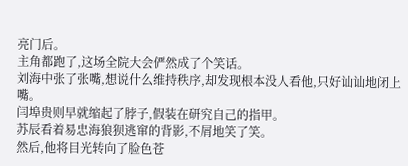亮门后。
主角都跑了,这场全院大会俨然成了个笑话。
刘海中张了张嘴,想说什么维持秩序,却发现根本没人看他,只好讪讪地闭上嘴。
闫埠贵则早就缩起了脖子,假装在研究自己的指甲。
苏辰看着易忠海狼狈逃窜的背影,不屑地笑了笑。
然后,他将目光转向了脸色苍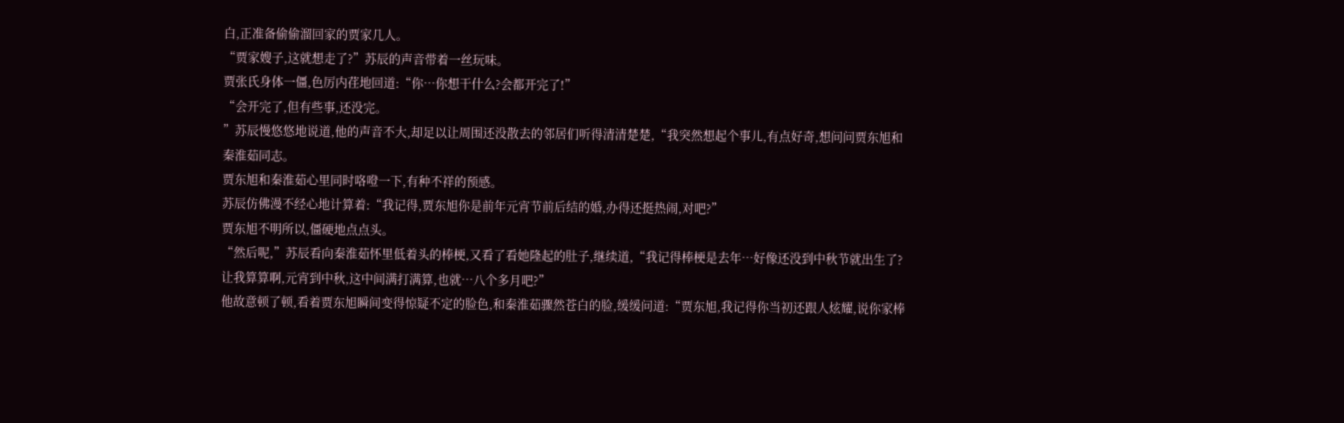白,正准备偷偷溜回家的贾家几人。
“贾家嫂子,这就想走了?”苏辰的声音带着一丝玩味。
贾张氏身体一僵,色厉内荏地回道:“你…你想干什么?会都开完了!”
“会开完了,但有些事,还没完。
”苏辰慢悠悠地说道,他的声音不大,却足以让周围还没散去的邻居们听得清清楚楚,“我突然想起个事儿,有点好奇,想问问贾东旭和秦淮茹同志。
贾东旭和秦淮茹心里同时咯噔一下,有种不祥的预感。
苏辰仿佛漫不经心地计算着:“我记得,贾东旭你是前年元宵节前后结的婚,办得还挺热闹,对吧?”
贾东旭不明所以,僵硬地点点头。
“然后呢,”苏辰看向秦淮茹怀里低着头的棒梗,又看了看她隆起的肚子,继续道,“我记得棒梗是去年…好像还没到中秋节就出生了?让我算算啊,元宵到中秋,这中间满打满算,也就…八个多月吧?”
他故意顿了顿,看着贾东旭瞬间变得惊疑不定的脸色,和秦淮茹骤然苍白的脸,缓缓问道:“贾东旭,我记得你当初还跟人炫耀,说你家棒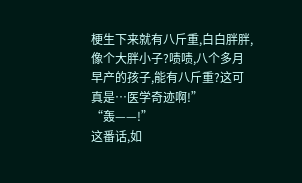梗生下来就有八斤重,白白胖胖,像个大胖小子?啧啧,八个多月早产的孩子,能有八斤重?这可真是…医学奇迹啊!”
“轰——!”
这番话,如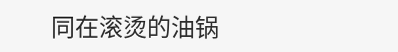同在滚烫的油锅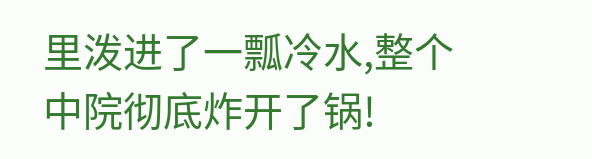里泼进了一瓢冷水,整个中院彻底炸开了锅!